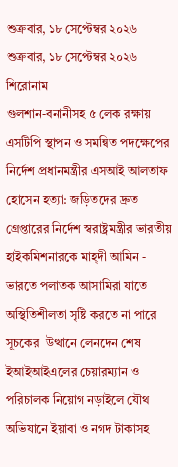শুক্রবার, ১৮ সেপ্টেম্বর ২০২৬
শুক্রবার, ১৮ সেপ্টেম্বর ২০২৬
শিরোনাম
গুলশান-বনানীসহ ৫ লেক রক্ষায় এসটিপি স্থাপন ও সমন্বিত পদক্ষেপের নির্দেশ প্রধানমন্ত্রীর এসআই আলতাফ হোসেন হত্যা: জড়িতদের দ্রুত গ্রেপ্তারের নির্দেশ স্বরাষ্ট্রমন্ত্রীর ভারতীয় হাইকমিশনারকে মাহ্দী আমিন - ভারতে পলাতক আসামিরা যাতে অস্থিতিশীলতা সৃষ্টি করতে না পারে সূচকের  উত্থানে লেনদেন শেষ ইআইআইএলের চেয়ারম্যান ও পরিচালক নিয়োগ নড়াইলে যৌথ অভিযানে ইয়াবা ও নগদ টাকাসহ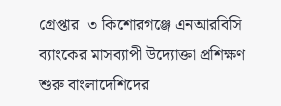গ্রেপ্তার  ৩ কিশোরগঞ্জে এনআরবিসি ব্যাংকের মাসব্যাপী উদ্যোক্তা প্রশিক্ষণ শুরু বাংলাদেশিদের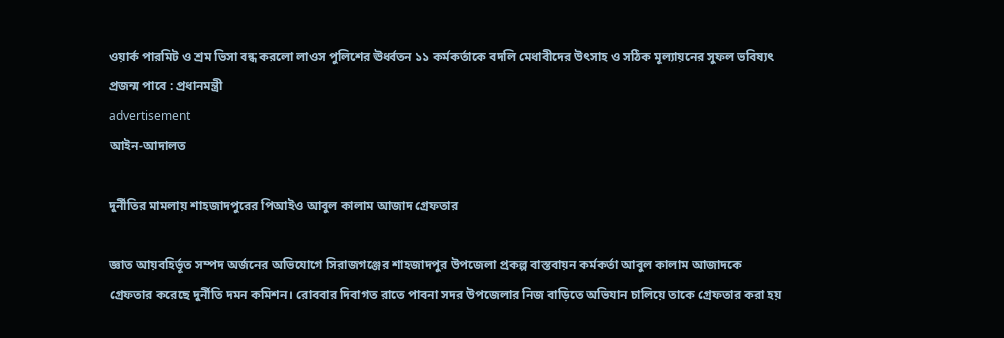ওয়ার্ক পারমিট ও শ্রম ভিসা বন্ধ করলো লাওস পুলিশের ঊর্ধ্বতন ১১ কর্মকর্তাকে বদলি মেধাবীদের উৎসাহ ও সঠিক মূল্যায়নের সুফল ভবিষ্যৎ প্রজন্ম পাবে : প্রধানমন্ত্রী
advertisement
আইন-আদালত

দুর্নীতির মামলায় শাহজাদপুরের পিআইও আবুল কালাম আজাদ গ্রেফতার

জ্ঞাত আয়বহির্ভূত সম্পদ অর্জনের অভিযোগে সিরাজগঞ্জের শাহজাদপুর উপজেলা প্রকল্প বাস্তবায়ন কর্মকর্তা আবুল কালাম আজাদকে গ্রেফতার করেছে দুর্নীতি দমন কমিশন। রোববার দিবাগত রাতে পাবনা সদর উপজেলার নিজ বাড়িতে অভিযান চালিয়ে তাকে গ্রেফতার করা হয়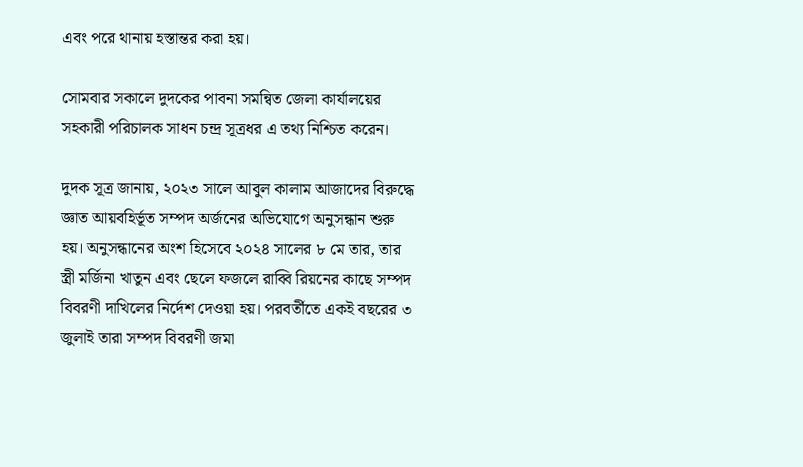এবং পরে থানায় হস্তান্তর করা হয়।

সোমবার সকালে দুদকের পাবনা সমন্বিত জেলা কার্যালয়ের সহকারী পরিচালক সাধন চন্দ্র সূত্রধর এ তথ্য নিশ্চিত করেন।

দুদক সূত্র জানায়, ২০২৩ সালে আবুল কালাম আজাদের বিরুদ্ধে জ্ঞাত আয়বহির্ভূত সম্পদ অর্জনের অভিযোগে অনুসন্ধান শুরু হয়। অনুসন্ধানের অংশ হিসেবে ২০২৪ সালের ৮ মে তার, তার স্ত্রী মর্জিনা খাতুন এবং ছেলে ফজলে রাব্বি রিয়নের কাছে সম্পদ বিবরণী দাখিলের নির্দেশ দেওয়া হয়। পরবর্তীতে একই বছরের ৩ জুলাই তারা সম্পদ বিবরণী জমা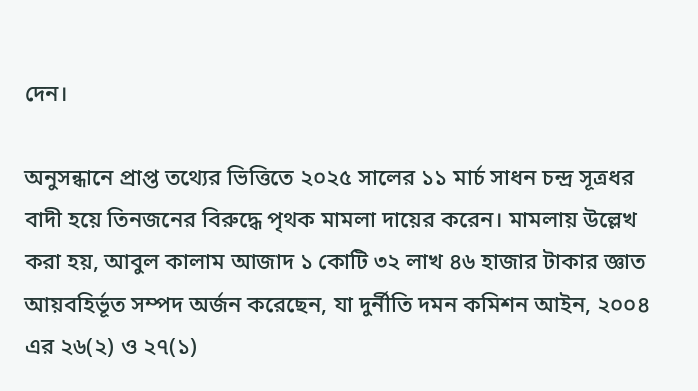দেন।

অনুসন্ধানে প্রাপ্ত তথ্যের ভিত্তিতে ২০২৫ সালের ১১ মার্চ সাধন চন্দ্র সূত্রধর বাদী হয়ে তিনজনের বিরুদ্ধে পৃথক মামলা দায়ের করেন। মামলায় উল্লেখ করা হয়, আবুল কালাম আজাদ ১ কোটি ৩২ লাখ ৪৬ হাজার টাকার জ্ঞাত আয়বহির্ভূত সম্পদ অর্জন করেছেন, যা দুর্নীতি দমন কমিশন আইন, ২০০৪ এর ২৬(২) ও ২৭(১)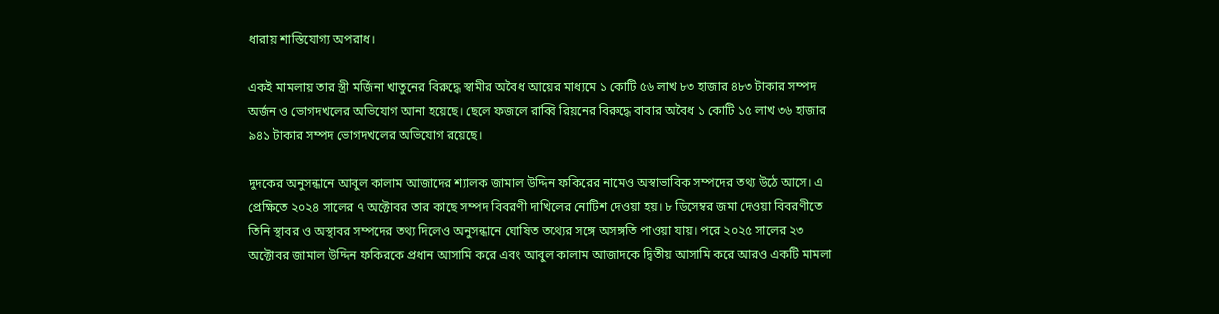ধারায় শাস্তিযোগ্য অপরাধ।

একই মামলায় তার স্ত্রী মর্জিনা খাতুনের বিরুদ্ধে স্বামীর অবৈধ আয়ের মাধ্যমে ১ কোটি ৫৬ লাখ ৮৩ হাজার ৪৮৩ টাকার সম্পদ অর্জন ও ভোগদখলের অভিযোগ আনা হয়েছে। ছেলে ফজলে রাব্বি রিয়নের বিরুদ্ধে বাবার অবৈধ ১ কোটি ১৫ লাখ ৩৬ হাজার ৯৪১ টাকার সম্পদ ভোগদখলের অভিযোগ রয়েছে।

দুদকের অনুসন্ধানে আবুল কালাম আজাদের শ্যালক জামাল উদ্দিন ফকিরের নামেও অস্বাভাবিক সম্পদের তথ্য উঠে আসে। এ প্রেক্ষিতে ২০২৪ সালের ৭ অক্টোবর তার কাছে সম্পদ বিবরণী দাখিলের নোটিশ দেওয়া হয়। ৮ ডিসেম্বর জমা দেওয়া বিবরণীতে তিনি স্থাবর ও অস্থাবর সম্পদের তথ্য দিলেও অনুসন্ধানে ঘোষিত তথ্যের সঙ্গে অসঙ্গতি পাওয়া যায়। পরে ২০২৫ সালের ২৩ অক্টোবর জামাল উদ্দিন ফকিরকে প্রধান আসামি করে এবং আবুল কালাম আজাদকে দ্বিতীয় আসামি করে আরও একটি মামলা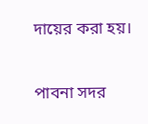দায়ের করা হয়।

পাবনা সদর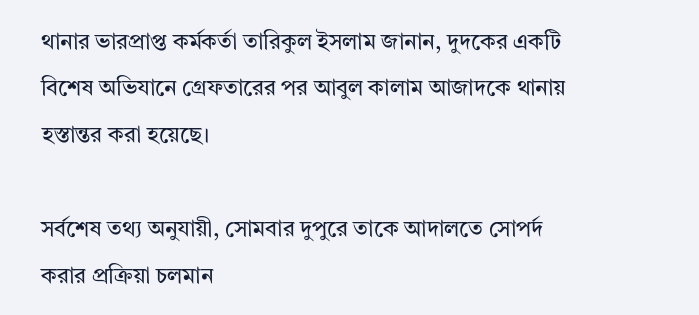থানার ভারপ্রাপ্ত কর্মকর্তা তারিকুল ইসলাম জানান, দুদকের একটি বিশেষ অভিযানে গ্রেফতারের পর আবুল কালাম আজাদকে থানায় হস্তান্তর করা হয়েছে।

সর্বশেষ তথ্য অনুযায়ী, সোমবার দুপুরে তাকে আদালতে সোপর্দ করার প্রক্রিয়া চলমান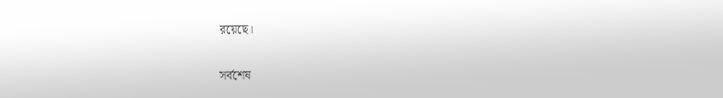রয়েছে।

সর্বশেষ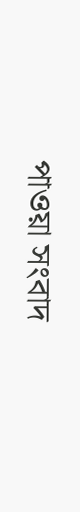পাওয়া সংবাদ